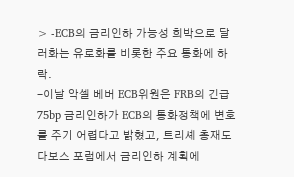> -ECB의 금리인하 가능성 희박으로 달러화는 유로화를 비롯한 주요 통화에 하락.
-이날 악셀 베버 ECB위원은 FRB의 긴급 75bp 금리인하가 ECB의 통화정책에 변호를 주기 어렵다고 밝혔고, 트리셰 총재도 다보스 포럼에서 금리인하 계획에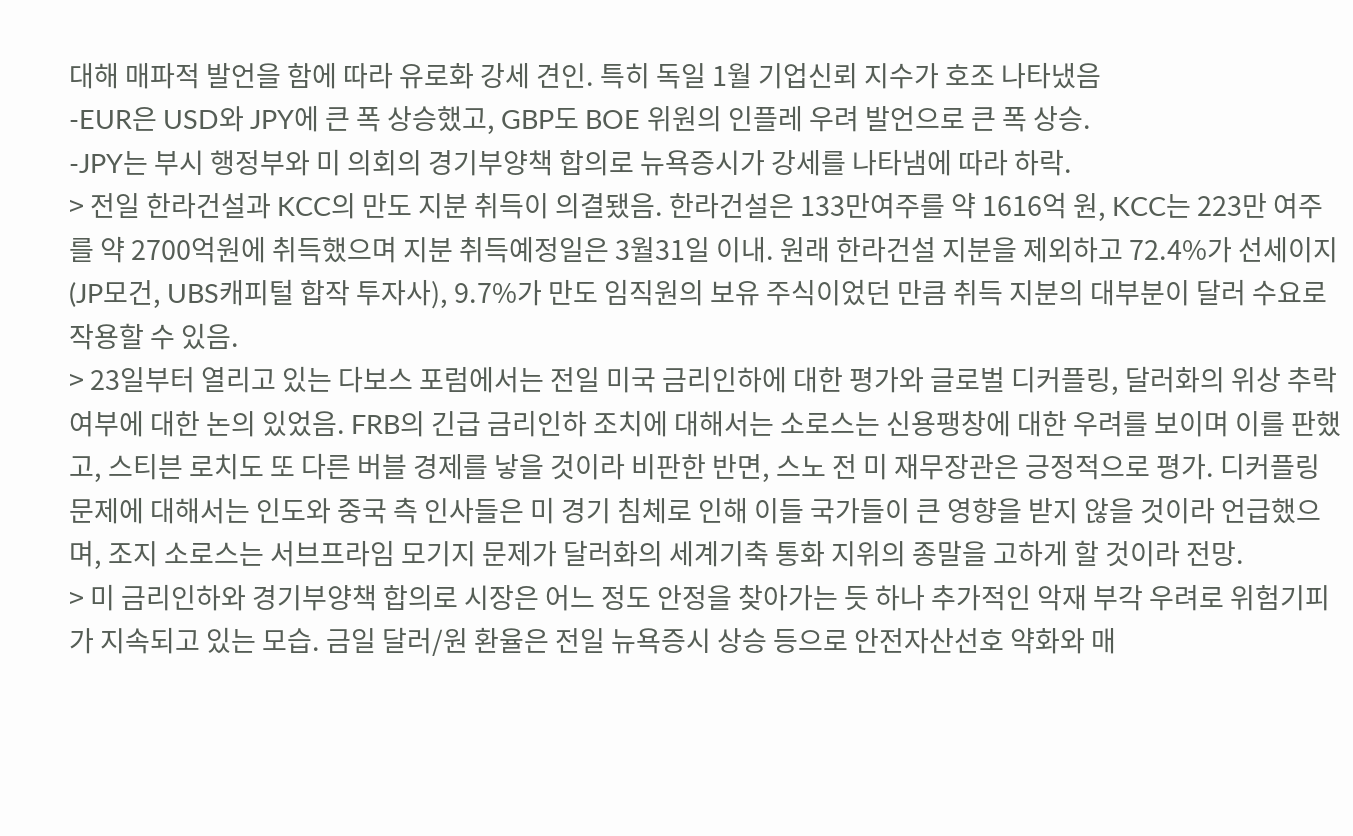대해 매파적 발언을 함에 따라 유로화 강세 견인. 특히 독일 1월 기업신뢰 지수가 호조 나타냈음
-EUR은 USD와 JPY에 큰 폭 상승했고, GBP도 BOE 위원의 인플레 우려 발언으로 큰 폭 상승.
-JPY는 부시 행정부와 미 의회의 경기부양책 합의로 뉴욕증시가 강세를 나타냄에 따라 하락.
> 전일 한라건설과 KCC의 만도 지분 취득이 의결됐음. 한라건설은 133만여주를 약 1616억 원, KCC는 223만 여주를 약 2700억원에 취득했으며 지분 취득예정일은 3월31일 이내. 원래 한라건설 지분을 제외하고 72.4%가 선세이지 (JP모건, UBS캐피털 합작 투자사), 9.7%가 만도 임직원의 보유 주식이었던 만큼 취득 지분의 대부분이 달러 수요로 작용할 수 있음.
> 23일부터 열리고 있는 다보스 포럼에서는 전일 미국 금리인하에 대한 평가와 글로벌 디커플링, 달러화의 위상 추락 여부에 대한 논의 있었음. FRB의 긴급 금리인하 조치에 대해서는 소로스는 신용팽창에 대한 우려를 보이며 이를 판했고, 스티븐 로치도 또 다른 버블 경제를 낳을 것이라 비판한 반면, 스노 전 미 재무장관은 긍정적으로 평가. 디커플링 문제에 대해서는 인도와 중국 측 인사들은 미 경기 침체로 인해 이들 국가들이 큰 영향을 받지 않을 것이라 언급했으며, 조지 소로스는 서브프라임 모기지 문제가 달러화의 세계기축 통화 지위의 종말을 고하게 할 것이라 전망.
> 미 금리인하와 경기부양책 합의로 시장은 어느 정도 안정을 찾아가는 듯 하나 추가적인 악재 부각 우려로 위험기피가 지속되고 있는 모습. 금일 달러/원 환율은 전일 뉴욕증시 상승 등으로 안전자산선호 약화와 매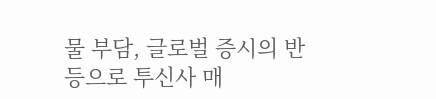물 부담, 글로벌 증시의 반등으로 투신사 매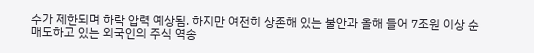수가 제한되며 하락 압력 예상됨. 하지만 여전히 상존해 있는 불안과 올해 들어 7조원 이상 순매도하고 있는 외국인의 주식 역송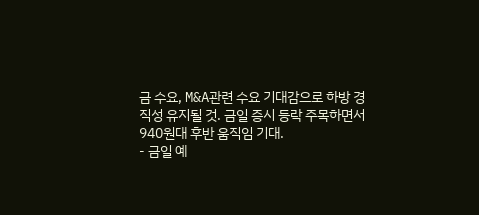금 수요, M&A관련 수요 기대감으로 하방 경직성 유지될 것. 금일 증시 등락 주목하면서 940원대 후반 움직임 기대.
- 금일 예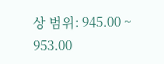상 범위: 945.00 ~ 953.00